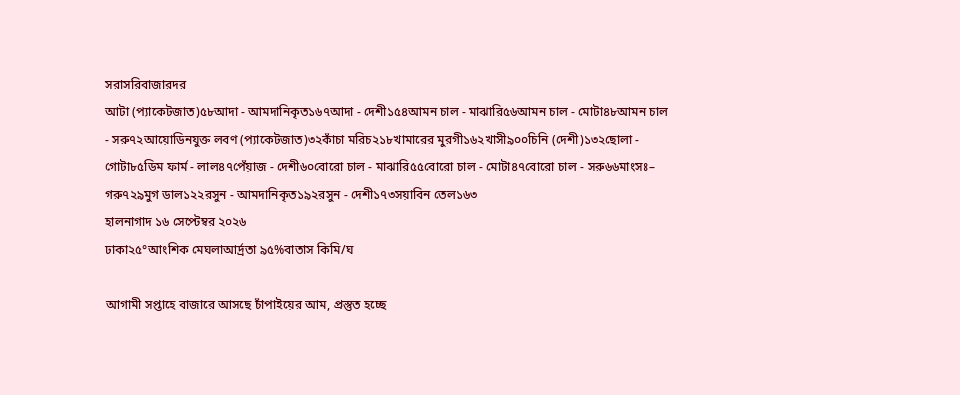সরাসরিবাজারদর
আটা (প্যাকেটজাত)৫৮আদা - আমদানিকৃত১৬৭আদা - দেশী১৫৪আমন চাল - মাঝারি৫৬আমন চাল - মোটা৪৮আমন চাল - সরু৭২আয়োডিনযুক্ত লবণ (প্যাকেটজাত)৩২কাঁচা মরিচ২১৮খামারের মুরগী১৬২খাসী৯০০চিনি (দেশী)১৩২ছোলা - গোটা৮৫ডিম ফার্ম - লাল৪৭পেঁয়াজ - দেশী৬০বোরো চাল - মাঝারি৫৫বোরো চাল - মোটা৪৭বোরো চাল - সরু৬৬মাংসঃ– গরু৭২৯মুগ ডাল১২২রসুন - আমদানিকৃত১৯২রসুন - দেশী১৭৩সয়াবিন তেল১৬৩
হালনাগাদ ১৬ সেপ্টেম্বর ২০২৬
ঢাকা২৫°আংশিক মেঘলাআর্দ্রতা ৯৫%বাতাস কিমি/ঘ

আগামী সপ্তাহে বাজারে আসছে চাঁপাইয়ের আম, প্রস্তুত হচ্ছে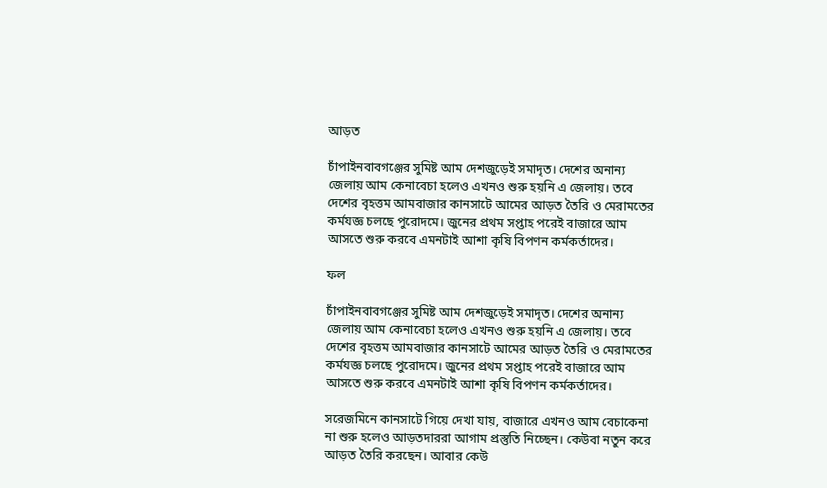আড়ত

চাঁপাইনবাবগঞ্জের সুমিষ্ট আম দেশজুড়েই সমাদৃত। দেশের অনান্য জেলায় আম কেনাবেচা হলেও এখনও শুরু হয়নি এ জেলায়। তবে দেশের বৃহত্তম আমবাজার কানসাটে আমের আড়ত তৈরি ও মেরামতের কর্মযজ্ঞ চলছে পুরোদমে। জুনের প্রথম সপ্তাহ পরেই বাজারে আম আসতে শুরু করবে এমনটাই আশা কৃষি বিপণন কর্মকর্তাদের।

ফল

চাঁপাইনবাবগঞ্জের সুমিষ্ট আম দেশজুড়েই সমাদৃত। দেশের অনান্য জেলায় আম কেনাবেচা হলেও এখনও শুরু হয়নি এ জেলায়। তবে দেশের বৃহত্তম আমবাজার কানসাটে আমের আড়ত তৈরি ও মেরামতের কর্মযজ্ঞ চলছে পুরোদমে। জুনের প্রথম সপ্তাহ পরেই বাজারে আম আসতে শুরু করবে এমনটাই আশা কৃষি বিপণন কর্মকর্তাদের।

সরেজমিনে কানসাটে গিয়ে দেখা যায়, বাজারে এখনও আম বেচাকেনা না শুরু হলেও আড়তদাররা আগাম প্রস্তুতি নিচ্ছেন। কেউবা নতুন করে আড়ত তৈরি করছেন। আবার কেউ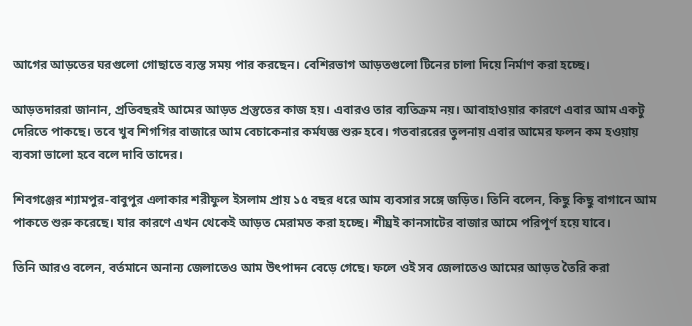আগের আড়তের ঘরগুলো গোছাতে ব্যস্ত সময় পার করছেন। বেশিরভাগ আড়তগুলো টিনের চালা দিয়ে নির্মাণ করা হচ্ছে।

আড়তদাররা জানান, প্রতিবছরই আমের আড়ত প্রস্তুতের কাজ হয়। এবারও তার ব্যতিক্রম নয়। আবাহাওয়ার কারণে এবার আম একটু দেরিতে পাকছে। তবে খুব শিগগির বাজারে আম বেচাকেনার কর্মযজ্ঞ শুরু হবে। গতবাররের তুলনায় এবার আমের ফলন কম হওয়ায় ব্যবসা ভালো হবে বলে দাবি তাদের।

শিবগঞ্জের শ্যামপুর-বাবুপুর এলাকার শরীফুল ইসলাম প্রায় ১৫ বছর ধরে আম ব্যবসার সঙ্গে জড়িত। তিনি বলেন, কিছু কিছু বাগানে আম পাকতে শুরু করেছে। যার কারণে এখন থেকেই আড়ত মেরামত করা হচ্ছে। শীঘ্রই কানসাটের বাজার আমে পরিপূর্ণ হয়ে যাবে।

তিনি আরও বলেন, বর্তমানে অনান্য জেলাতেও আম উৎপাদন বেড়ে গেছে। ফলে ওই সব জেলাতেও আমের আড়ত তৈরি করা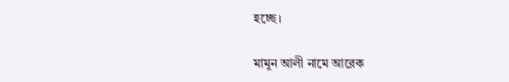হচ্ছে।

মামুন আলী নামে আরেক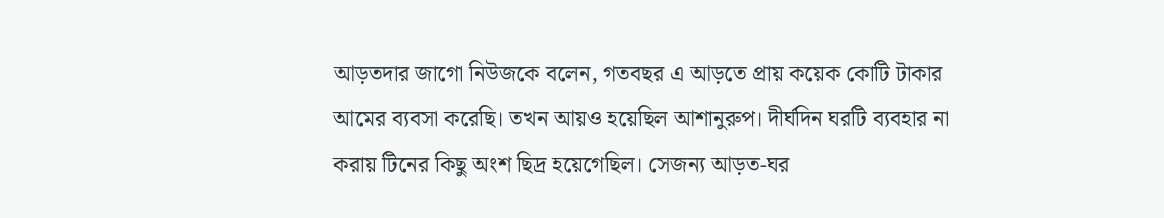আড়তদার জাগো নিউজকে বলেন, গতবছর এ আড়তে প্রায় কয়েক কোটি টাকার আমের ব্যবসা করেছি। তখন আয়ও হয়েছিল আশানুরুপ। দীর্ঘদিন ঘরটি ব্যবহার না করায় টিনের কিছু অংশ ছিদ্র হয়েগেছিল। সেজন্য আড়ত-ঘর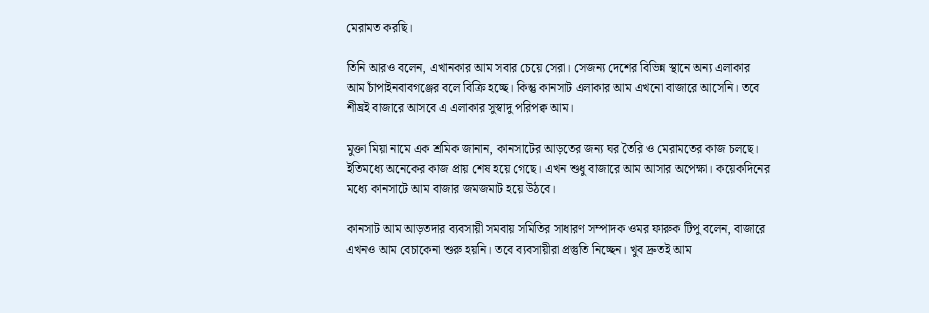মেরামত করছি।

তিনি আরও বলেন, এখানকার আম সবার চেয়ে সেরা। সেজন্য দেশের বিভিন্ন স্থানে অন্য এলাকার আম চাঁপাইনবাবগঞ্জের বলে বিক্রি হচ্ছে। কিন্তু কানসাট এলাকার আম এখনো বাজারে আসেনি। তবে শীঘ্রই বাজারে আসবে এ এলাকার সুস্বাদু পরিপক্ব আম।

মুক্তা মিয়া নামে এক শ্রমিক জানান, কানসাটের আড়তের জন্য ঘর তৈরি ও মেরামতের কাজ চলছে। ইতিমধ্যে অনেকের কাজ প্রায় শেষ হয়ে গেছে। এখন শুধু বাজারে আম আসার অপেক্ষা। কয়েকদিনের মধ্যে কানসাটে আম বাজার জমজমাট হয়ে উঠবে।

কানসাট আম আড়তদার ব্যবসায়ী সমবায় সমিতির সাধারণ সম্পাদক ওমর ফারুক টিপু বলেন, বাজারে এখনও আম বেচাকেনা শুরু হয়নি। তবে ব্যবসায়ীরা প্রস্তুতি নিচ্ছেন। খুব দ্রুতই আম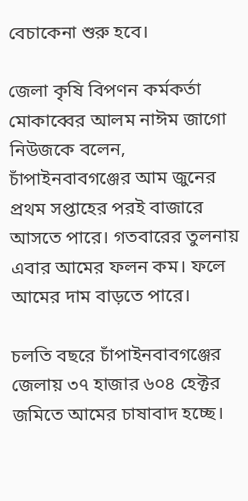বেচাকেনা শুরু হবে।

জেলা কৃষি বিপণন কর্মকর্তা মোকাব্বের আলম নাঈম জাগো নিউজকে বলেন, চাঁপাইনবাবগঞ্জের আম জুনের প্রথম সপ্তাহের পরই বাজারে আসতে পারে। গতবারের তুলনায় এবার আমের ফলন কম। ফলে আমের দাম বাড়তে পারে।

চলতি বছরে চাঁপাইনবাবগঞ্জের জেলায় ৩৭ হাজার ৬০৪ হেক্টর জমিতে আমের চাষাবাদ হচ্ছে।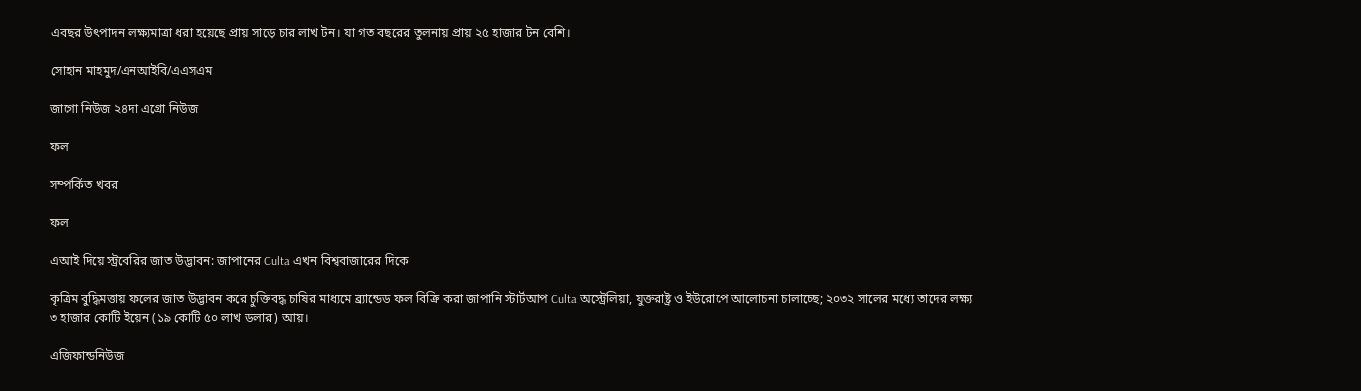এবছর উৎপাদন লক্ষ্যমাত্রা ধরা হয়েছে প্রায় সাড়ে চার লাখ টন। যা গত বছরের তুলনায় প্রায় ২৫ হাজার টন বেশি।

সোহান মাহমুদ/এনআইবি/এএসএম

জাগো নিউজ ২৪দা এগ্রো নিউজ

ফল

সম্পর্কিত খবর

ফল

এআই দিয়ে স্ট্রবেরির জাত উদ্ভাবন: জাপানের Culta এখন বিশ্ববাজারের দিকে

কৃত্রিম বুদ্ধিমত্তায় ফলের জাত উদ্ভাবন করে চুক্তিবদ্ধ চাষির মাধ্যমে ব্র্যান্ডেড ফল বিক্রি করা জাপানি স্টার্টআপ Culta অস্ট্রেলিয়া, যুক্তরাষ্ট্র ও ইউরোপে আলোচনা চালাচ্ছে; ২০৩২ সালের মধ্যে তাদের লক্ষ্য ৩ হাজার কোটি ইয়েন (১৯ কোটি ৫০ লাখ ডলার) আয়।

এজিফান্ডনিউজ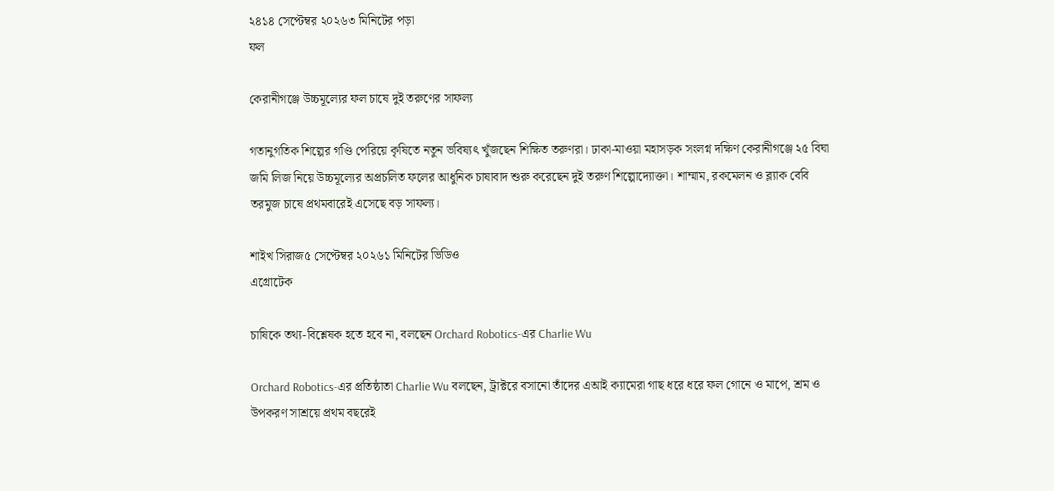২৪১৪ সেপ্টেম্বর ২০২৬৩ মিনিটের পড়া
ফল

কেরানীগঞ্জে উচ্চমূল্যের ফল চাষে দুই তরুণের সাফল্য

গতানুগতিক শিল্পের গণ্ডি পেরিয়ে কৃষিতে নতুন ভবিষ্যৎ খুঁজছেন শিক্ষিত তরুণরা। ঢাকা-মাওয়া মহাসড়ক সংলগ্ন দক্ষিণ কেরানীগঞ্জে ২৫ বিঘা জমি লিজ নিয়ে উচ্চমূল্যের অপ্রচলিত ফলের আধুনিক চাষাবাদ শুরু করেছেন দুই তরুণ শিল্পোদ্যোক্তা। শাম্মাম, রকমেলন ও ব্ল্যাক বেবি তরমুজ চাষে প্রথমবারেই এসেছে বড় সাফল্য।

শাইখ সিরাজ৫ সেপ্টেম্বর ২০২৬১ মিনিটের ভিডিও
এগ্রোটেক

চাষিকে তথ্য-বিশ্লেষক হতে হবে না, বলছেন Orchard Robotics-এর Charlie Wu

Orchard Robotics-এর প্রতিষ্ঠাতা Charlie Wu বলছেন, ট্রাক্টরে বসানো তাঁদের এআই ক্যামেরা গাছ ধরে ধরে ফল গোনে ও মাপে, শ্রম ও উপকরণ সাশ্রয়ে প্রথম বছরেই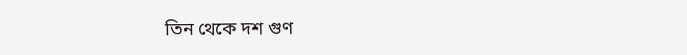তিন থেকে দশ গুণ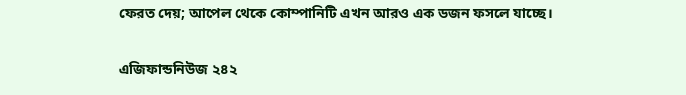ফেরত দেয়; আপেল থেকে কোম্পানিটি এখন আরও এক ডজন ফসলে যাচ্ছে।

এজিফান্ডনিউজ ২৪২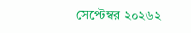সেপ্টেম্বর ২০২৬২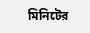মিনিটের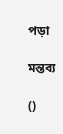পড়া

মন্তব্য

()